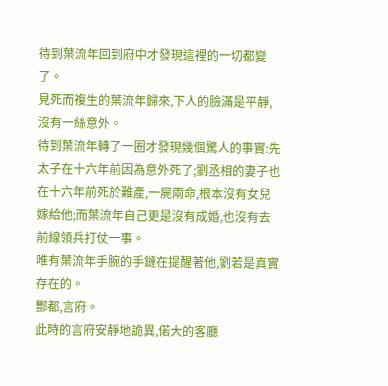待到葉流年回到府中才發現這裡的一切都變了。
見死而複生的葉流年歸來,下人的臉滿是平靜,沒有一絲意外。
待到葉流年轉了一圈才發現幾個驚人的事實:先太子在十六年前因為意外死了;劉丞相的妻子也在十六年前死於難產,一屍兩命,根本沒有女兒嫁給他;而葉流年自己更是沒有成婚,也沒有去前線領兵打仗一事。
唯有葉流年手腕的手鏈在提醒著他,劉若是真實存在的。
酆都,言府。
此時的言府安靜地詭異,偌大的客廳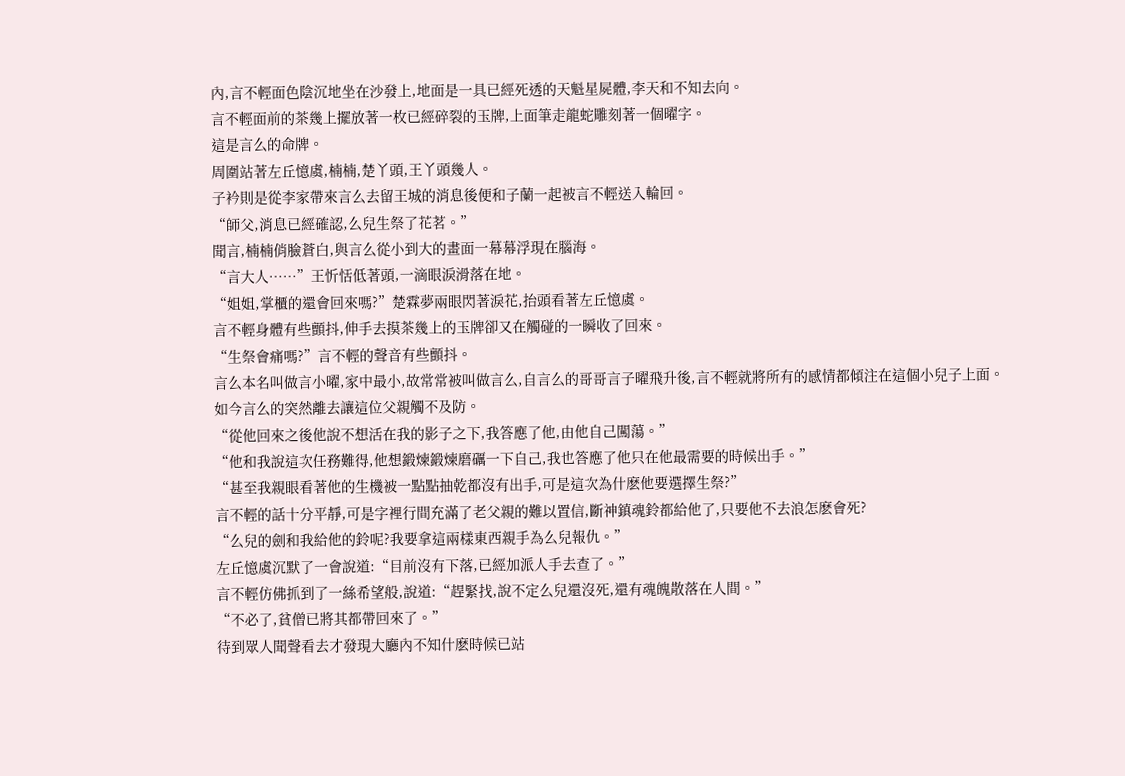內,言不輕面色陰沉地坐在沙發上,地面是一具已經死透的天魁星屍體,李天和不知去向。
言不輕面前的茶幾上擺放著一枚已經碎裂的玉牌,上面筆走龍蛇雕刻著一個曜字。
這是言么的命牌。
周圍站著左丘憶虞,楠楠,楚丫頭,王丫頭幾人。
子衿則是從李家帶來言么去留王城的消息後便和子蘭一起被言不輕送入輪回。
“師父,消息已經確認,么兒生祭了花茗。”
聞言,楠楠俏臉蒼白,與言么從小到大的畫面一幕幕浮現在腦海。
“言大人……”王忻恬低著頭,一滴眼淚滑落在地。
“姐姐,掌櫃的還會回來嗎?”楚霖夢兩眼閃著淚花,抬頭看著左丘憶虞。
言不輕身體有些顫抖,伸手去摸茶幾上的玉牌卻又在觸碰的一瞬收了回來。
“生祭會痛嗎?”言不輕的聲音有些顫抖。
言么本名叫做言小曜,家中最小,故常常被叫做言么,自言么的哥哥言子曜飛升後,言不輕就將所有的感情都傾注在這個小兒子上面。
如今言么的突然離去讓這位父親觸不及防。
“從他回來之後他說不想活在我的影子之下,我答應了他,由他自己闖蕩。”
“他和我說這次任務難得,他想鍛煉鍛煉磨礪一下自己,我也答應了他只在他最需要的時候出手。”
“甚至我親眼看著他的生機被一點點抽乾都沒有出手,可是這次為什麽他要選擇生祭?”
言不輕的話十分平靜,可是字裡行間充滿了老父親的難以置信,斷神鎮魂鈴都給他了,只要他不去浪怎麽會死?
“么兒的劍和我給他的鈴呢?我要拿這兩樣東西親手為么兒報仇。”
左丘憶虞沉默了一會說道:“目前沒有下落,已經加派人手去查了。”
言不輕仿佛抓到了一絲希望般,說道:“趕緊找,說不定么兒還沒死,還有魂魄散落在人間。”
“不必了,貧僧已將其都帶回來了。”
待到眾人聞聲看去才發現大廳內不知什麽時候已站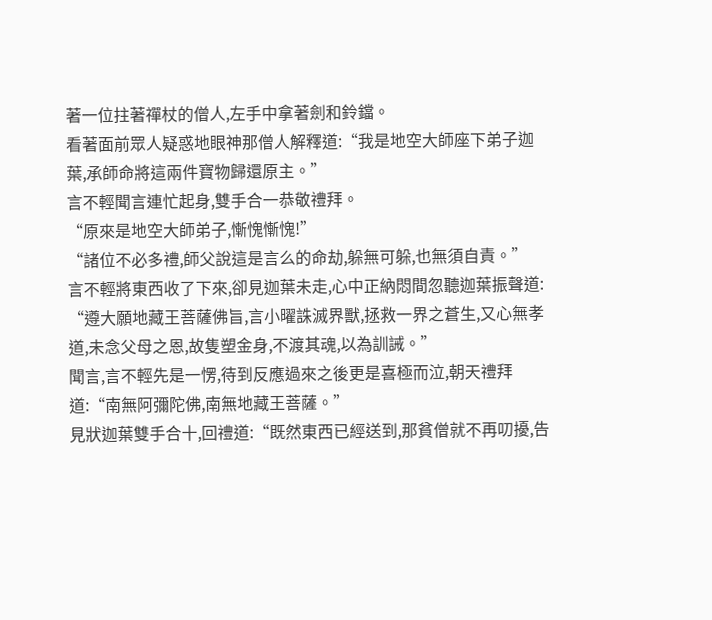著一位拄著禪杖的僧人,左手中拿著劍和鈴鐺。
看著面前眾人疑惑地眼神那僧人解釋道:“我是地空大師座下弟子迦葉,承師命將這兩件寶物歸還原主。”
言不輕聞言連忙起身,雙手合一恭敬禮拜。
“原來是地空大師弟子,慚愧慚愧!”
“諸位不必多禮,師父說這是言么的命劫,躲無可躲,也無須自責。”
言不輕將東西收了下來,卻見迦葉未走,心中正納悶間忽聽迦葉振聲道:
“遵大願地藏王菩薩佛旨,言小曜誅滅界獸,拯救一界之蒼生,又心無孝道,未念父母之恩,故隻塑金身,不渡其魂,以為訓誡。”
聞言,言不輕先是一愣,待到反應過來之後更是喜極而泣,朝天禮拜道:“南無阿彌陀佛,南無地藏王菩薩。”
見狀迦葉雙手合十,回禮道:“既然東西已經送到,那貧僧就不再叨擾,告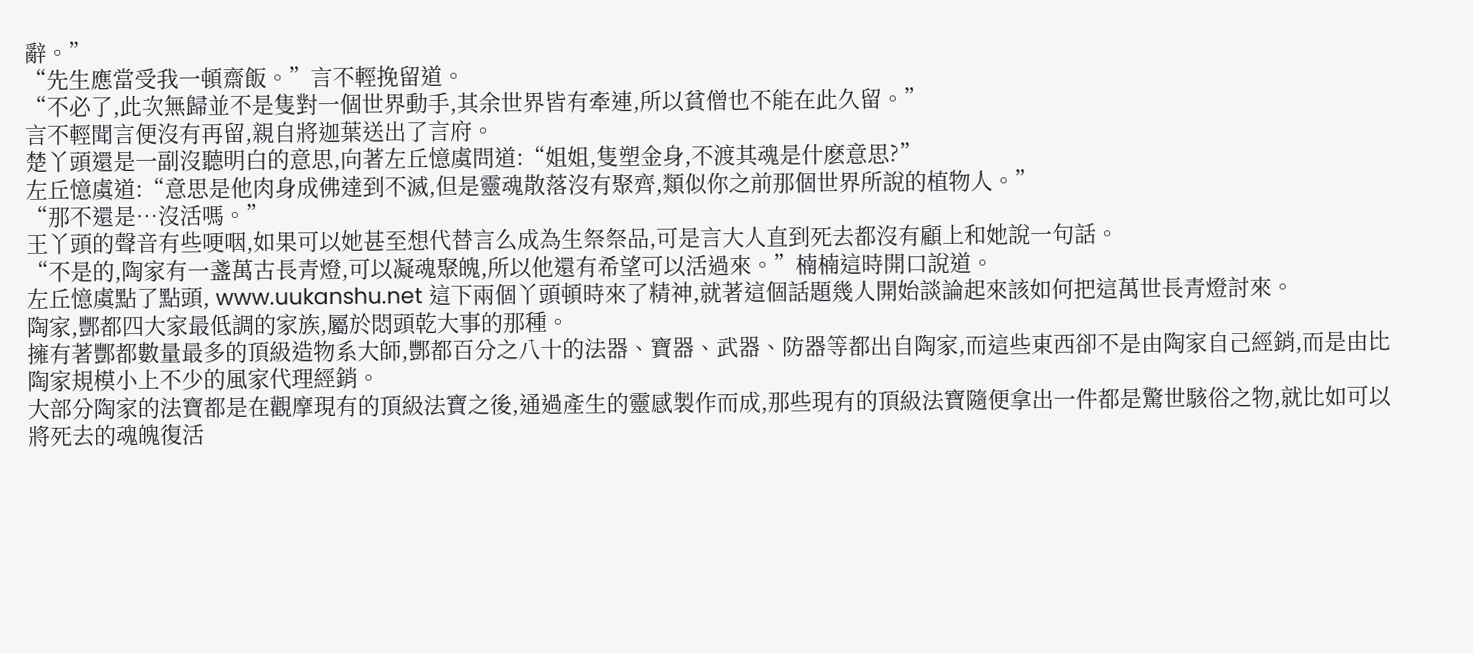辭。”
“先生應當受我一頓齋飯。”言不輕挽留道。
“不必了,此次無歸並不是隻對一個世界動手,其余世界皆有牽連,所以貧僧也不能在此久留。”
言不輕聞言便沒有再留,親自將迦葉送出了言府。
楚丫頭還是一副沒聽明白的意思,向著左丘憶虞問道:“姐姐,隻塑金身,不渡其魂是什麽意思?”
左丘憶虞道:“意思是他肉身成佛達到不滅,但是靈魂散落沒有聚齊,類似你之前那個世界所說的植物人。”
“那不還是…沒活嗎。”
王丫頭的聲音有些哽咽,如果可以她甚至想代替言么成為生祭祭品,可是言大人直到死去都沒有顧上和她說一句話。
“不是的,陶家有一盞萬古長青燈,可以凝魂聚魄,所以他還有希望可以活過來。”楠楠這時開口說道。
左丘憶虞點了點頭, www.uukanshu.net 這下兩個丫頭頓時來了精神,就著這個話題幾人開始談論起來該如何把這萬世長青燈討來。
陶家,酆都四大家最低調的家族,屬於悶頭乾大事的那種。
擁有著酆都數量最多的頂級造物系大師,酆都百分之八十的法器、寶器、武器、防器等都出自陶家,而這些東西卻不是由陶家自己經銷,而是由比陶家規模小上不少的風家代理經銷。
大部分陶家的法寶都是在觀摩現有的頂級法寶之後,通過產生的靈感製作而成,那些現有的頂級法寶隨便拿出一件都是驚世駭俗之物,就比如可以將死去的魂魄復活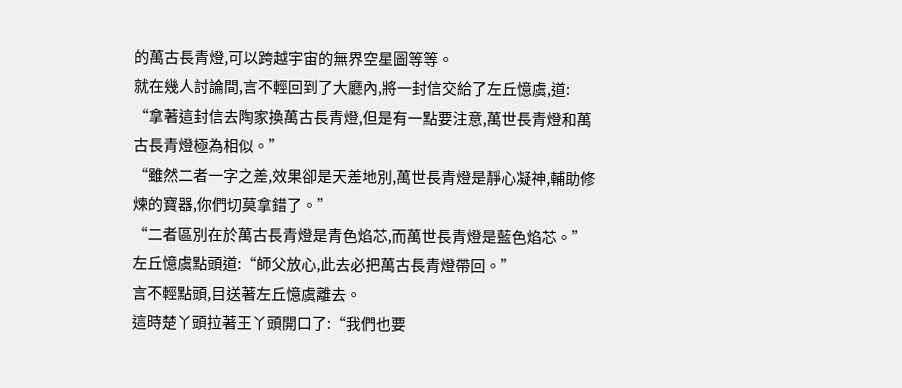的萬古長青燈,可以跨越宇宙的無界空星圖等等。
就在幾人討論間,言不輕回到了大廳內,將一封信交給了左丘憶虞,道:
“拿著這封信去陶家換萬古長青燈,但是有一點要注意,萬世長青燈和萬古長青燈極為相似。”
“雖然二者一字之差,效果卻是天差地別,萬世長青燈是靜心凝神,輔助修煉的寶器,你們切莫拿錯了。”
“二者區別在於萬古長青燈是青色焰芯,而萬世長青燈是藍色焰芯。”
左丘憶虞點頭道:“師父放心,此去必把萬古長青燈帶回。”
言不輕點頭,目送著左丘憶虞離去。
這時楚丫頭拉著王丫頭開口了:“我們也要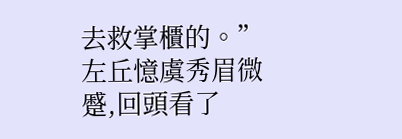去救掌櫃的。”
左丘憶虞秀眉微蹙,回頭看了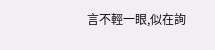言不輕一眼,似在詢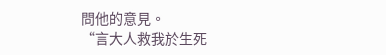問他的意見。
“言大人救我於生死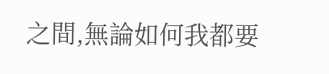之間,無論如何我都要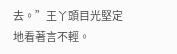去。”王丫頭目光堅定地看著言不輕。